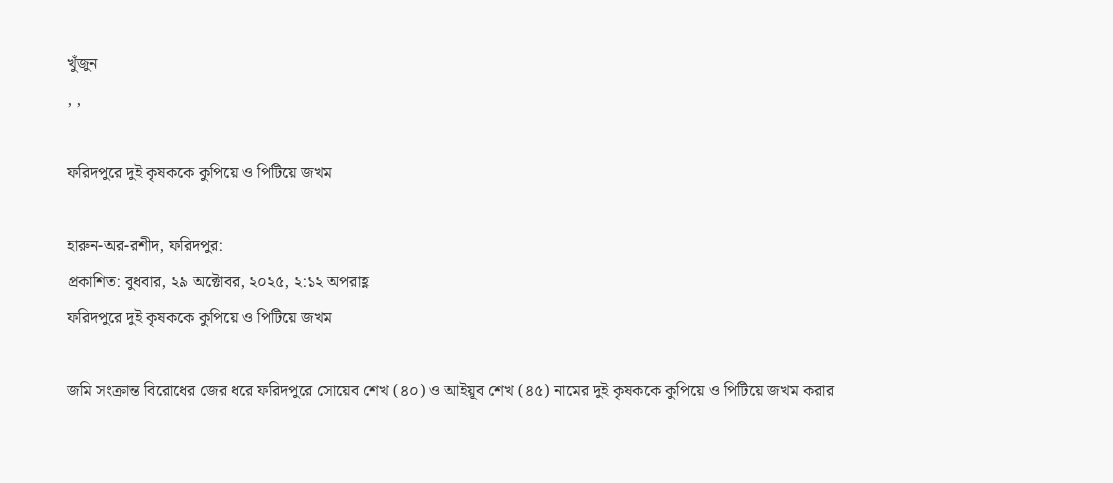খুঁজুন
, ,

ফরিদপুরে দুই কৃষককে কুপিয়ে ও পিটিয়ে জখম

হারুন-অর-রশীদ, ফরিদপুর:
প্রকাশিত: বুধবার, ২৯ অক্টোবর, ২০২৫, ২:১২ অপরাহ্ণ
ফরিদপুরে দুই কৃষককে কুপিয়ে ও পিটিয়ে জখম

জমি সংক্রান্ত বিরোধের জের ধরে ফরিদপুরে সোয়েব শেখ (৪০) ও আইয়ূব শেখ (৪৫) নামের দুই কৃষককে কুপিয়ে ও পিটিয়ে জখম করার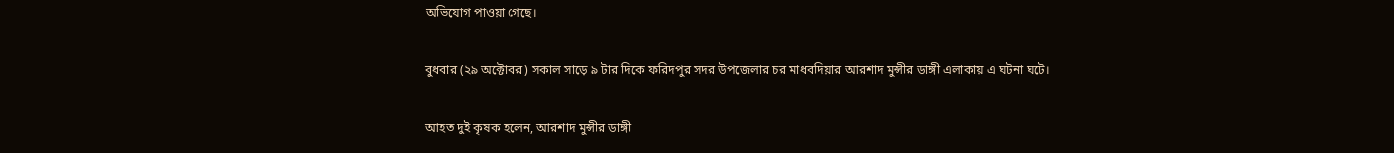অভিযোগ পাওয়া গেছে।

বুধবার (২৯ অক্টোবর) সকাল সাড়ে ৯ টার দিকে ফরিদপুর সদর উপজেলার চর মাধবদিয়ার আরশাদ মুন্সীর ডাঙ্গী এলাকায় এ ঘটনা ঘটে।

আহত দুই কৃষক হলেন, আরশাদ মুন্সীর ডাঙ্গী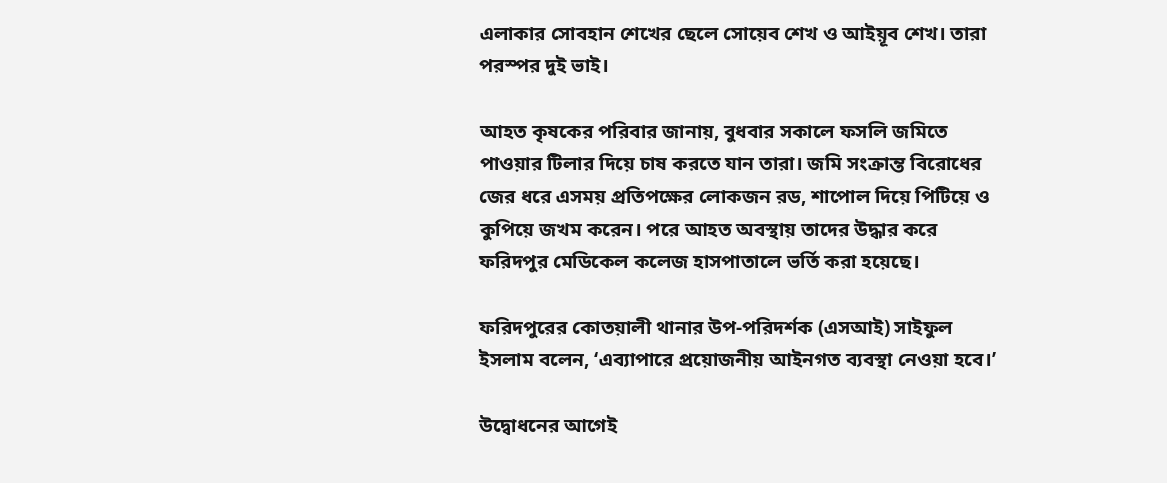এলাকার সোবহান শেখের ছেলে সোয়েব শেখ ও আইয়ূব শেখ। তারা পরস্পর দুই ভাই।

আহত কৃষকের পরিবার জানায়, বুধবার সকালে ফসলি জমিতে পাওয়ার টিলার দিয়ে চাষ করতে যান তারা। জমি সংক্রান্ত বিরোধের জের ধরে এসময় প্রতিপক্ষের লোকজন রড, শাপোল দিয়ে পিটিয়ে ও কুপিয়ে জখম করেন। পরে আহত অবস্থায় তাদের উদ্ধার করে ফরিদপুর মেডিকেল কলেজ হাসপাতালে ভর্তি করা হয়েছে।

ফরিদপুরের কোতয়ালী থানার উপ-পরিদর্শক (এসআই) সাইফুল ইসলাম বলেন, ‘এব্যাপারে প্রয়োজনীয় আইনগত ব্যবস্থা নেওয়া হবে।’

উদ্বোধনের আগেই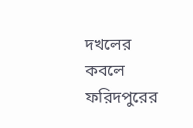দখলের কবলে ফরিদপুরের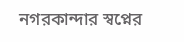নগরকান্দার স্বপ্নের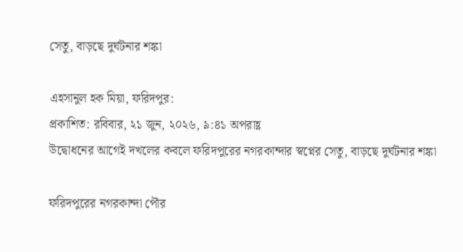সেতু, বাড়ছে দুর্ঘটনার শঙ্কা

এহসানুল হক মিয়া, ফরিদপুর:
প্রকাশিত: রবিবার, ২১ জুন, ২০২৬, ৯:৪১ অপরাহ্ণ
উদ্বোধনের আগেই দখলের কবলে ফরিদপুরের নগরকান্দার স্বপ্নের সেতু, বাড়ছে দুর্ঘটনার শঙ্কা

ফরিদপুরের নগরকান্দা পৌর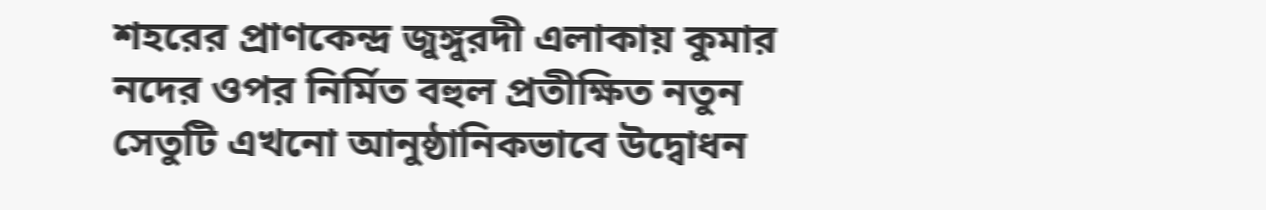শহরের প্রাণকেন্দ্র জুঙ্গুরদী এলাকায় কুমার নদের ওপর নির্মিত বহুল প্রতীক্ষিত নতুন সেতুটি এখনো আনুষ্ঠানিকভাবে উদ্বোধন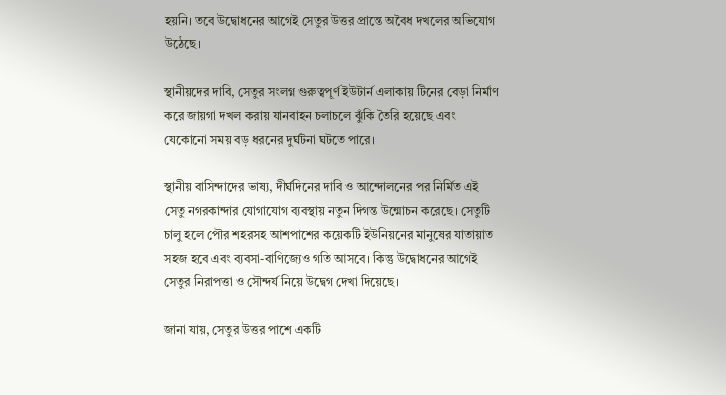হয়নি। তবে উদ্বোধনের আগেই সেতুর উত্তর প্রান্তে অবৈধ দখলের অভিযোগ উঠেছে।

স্থানীয়দের দাবি, সেতুর সংলগ্ন গুরুত্বপূর্ণ ইউটার্ন এলাকায় টিনের বেড়া নির্মাণ করে জায়গা দখল করায় যানবাহন চলাচলে ঝুঁকি তৈরি হয়েছে এবং যেকোনো সময় বড় ধরনের দুর্ঘটনা ঘটতে পারে।

স্থানীয় বাসিন্দাদের ভাষ্য, দীর্ঘদিনের দাবি ও আন্দোলনের পর নির্মিত এই সেতু নগরকান্দার যোগাযোগ ব্যবস্থায় নতুন দিগন্ত উন্মোচন করেছে। সেতুটি চালু হলে পৌর শহরসহ আশপাশের কয়েকটি ইউনিয়নের মানুষের যাতায়াত সহজ হবে এবং ব্যবসা-বাণিজ্যেও গতি আসবে। কিন্তু উদ্বোধনের আগেই সেতুর নিরাপত্তা ও সৌন্দর্য নিয়ে উদ্বেগ দেখা দিয়েছে।

জানা যায়, সেতুর উত্তর পাশে একটি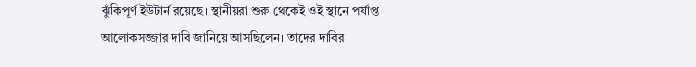ঝুঁকিপূর্ণ ইউটার্ন রয়েছে। স্থানীয়রা শুরু থেকেই ওই স্থানে পর্যাপ্ত আলোকসজ্জার দাবি জানিয়ে আসছিলেন। তাদের দাবির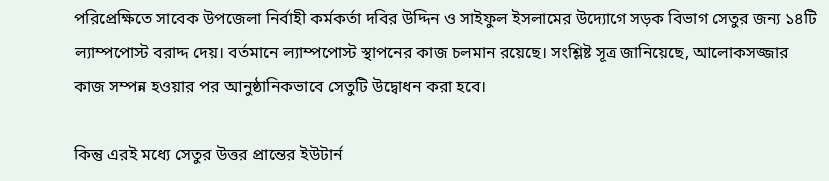পরিপ্রেক্ষিতে সাবেক উপজেলা নির্বাহী কর্মকর্তা দবির উদ্দিন ও সাইফুল ইসলামের উদ্যোগে সড়ক বিভাগ সেতুর জন্য ১৪টি ল্যাম্পপোস্ট বরাদ্দ দেয়। বর্তমানে ল্যাম্পপোস্ট স্থাপনের কাজ চলমান রয়েছে। সংশ্লিষ্ট সূত্র জানিয়েছে, আলোকসজ্জার কাজ সম্পন্ন হওয়ার পর আনুষ্ঠানিকভাবে সেতুটি উদ্বোধন করা হবে।

কিন্তু এরই মধ্যে সেতুর উত্তর প্রান্তের ইউটার্ন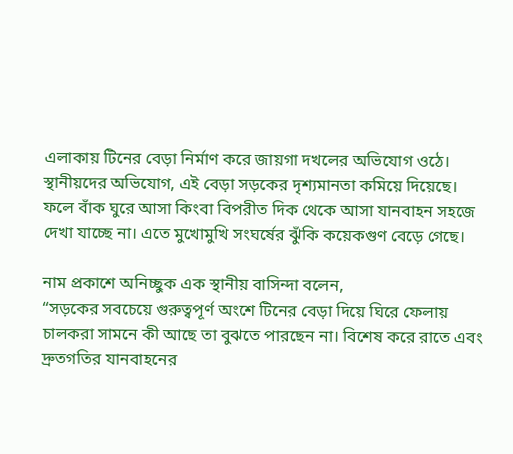এলাকায় টিনের বেড়া নির্মাণ করে জায়গা দখলের অভিযোগ ওঠে। স্থানীয়দের অভিযোগ, এই বেড়া সড়কের দৃশ্যমানতা কমিয়ে দিয়েছে। ফলে বাঁক ঘুরে আসা কিংবা বিপরীত দিক থেকে আসা যানবাহন সহজে দেখা যাচ্ছে না। এতে মুখোমুখি সংঘর্ষের ঝুঁকি কয়েকগুণ বেড়ে গেছে।

নাম প্রকাশে অনিচ্ছুক এক স্থানীয় বাসিন্দা বলেন,
“সড়কের সবচেয়ে গুরুত্বপূর্ণ অংশে টিনের বেড়া দিয়ে ঘিরে ফেলায় চালকরা সামনে কী আছে তা বুঝতে পারছেন না। বিশেষ করে রাতে এবং দ্রুতগতির যানবাহনের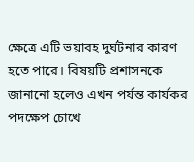ক্ষেত্রে এটি ভয়াবহ দুর্ঘটনার কারণ হতে পারে। বিষয়টি প্রশাসনকে জানানো হলেও এখন পর্যন্ত কার্যকর পদক্ষেপ চোখে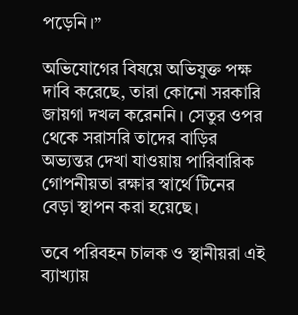পড়েনি।”

অভিযোগের বিষয়ে অভিযুক্ত পক্ষ দাবি করেছে, তারা কোনো সরকারি জায়গা দখল করেননি। সেতুর ওপর থেকে সরাসরি তাদের বাড়ির অভ্যন্তর দেখা যাওয়ায় পারিবারিক গোপনীয়তা রক্ষার স্বার্থে টিনের বেড়া স্থাপন করা হয়েছে।

তবে পরিবহন চালক ও স্থানীয়রা এই ব্যাখ্যায়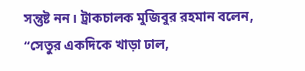সন্তুষ্ট নন। ট্রাকচালক মুজিবুর রহমান বলেন,
“সেতুর একদিকে খাড়া ঢাল,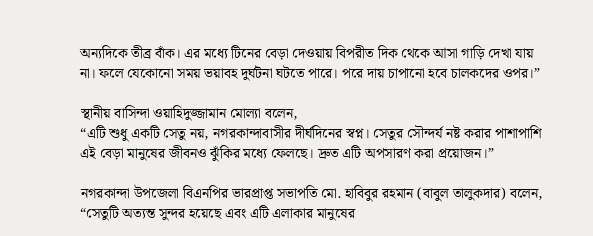অন্যদিকে তীব্র বাঁক। এর মধ্যে টিনের বেড়া দেওয়ায় বিপরীত দিক থেকে আসা গাড়ি দেখা যায় না। ফলে যেকোনো সময় ভয়াবহ দুর্ঘটনা ঘটতে পারে। পরে দায় চাপানো হবে চালকদের ওপর।”

স্থানীয় বাসিন্দা ওয়াহিদুজ্জামান মোল্যা বলেন,
“এটি শুধু একটি সেতু নয়, নগরকান্দাবাসীর দীর্ঘদিনের স্বপ্ন। সেতুর সৌন্দর্য নষ্ট করার পাশাপাশি এই বেড়া মানুষের জীবনও ঝুঁকির মধ্যে ফেলছে। দ্রুত এটি অপসারণ করা প্রয়োজন।”

নগরকান্দা উপজেলা বিএনপির ভারপ্রাপ্ত সভাপতি মো. হাবিবুর রহমান (বাবুল তালুকদার) বলেন, “সেতুটি অত্যন্ত সুন্দর হয়েছে এবং এটি এলাকার মানুষের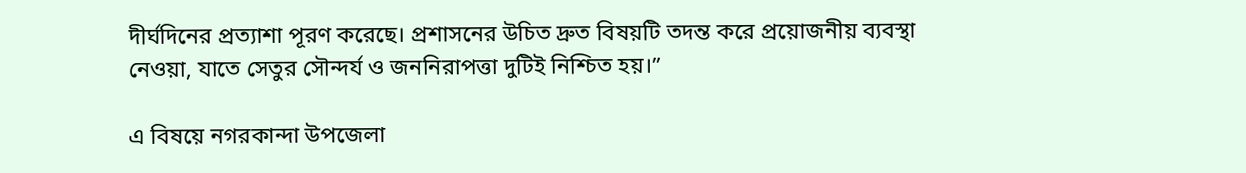দীর্ঘদিনের প্রত্যাশা পূরণ করেছে। প্রশাসনের উচিত দ্রুত বিষয়টি তদন্ত করে প্রয়োজনীয় ব্যবস্থা নেওয়া, যাতে সেতুর সৌন্দর্য ও জননিরাপত্তা দুটিই নিশ্চিত হয়।”

এ বিষয়ে নগরকান্দা উপজেলা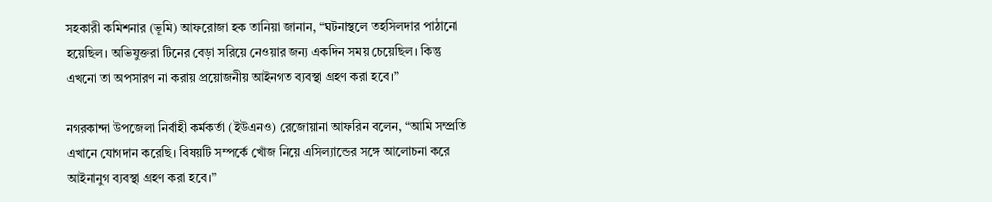সহকারী কমিশনার (ভূমি) আফরোজা হক তানিয়া জানান, “ঘটনাস্থলে তহসিলদার পাঠানো হয়েছিল। অভিযুক্তরা টিনের বেড়া সরিয়ে নেওয়ার জন্য একদিন সময় চেয়েছিল। কিন্তু এখনো তা অপসারণ না করায় প্রয়োজনীয় আইনগত ব্যবস্থা গ্রহণ করা হবে।”

নগরকান্দা উপজেলা নির্বাহী কর্মকর্তা (ইউএনও) রেজোয়ানা আফরিন বলেন, “আমি সম্প্রতি এখানে যোগদান করেছি। বিষয়টি সম্পর্কে খোঁজ নিয়ে এসিল্যান্ডের সঙ্গে আলোচনা করে আইনানুগ ব্যবস্থা গ্রহণ করা হবে।”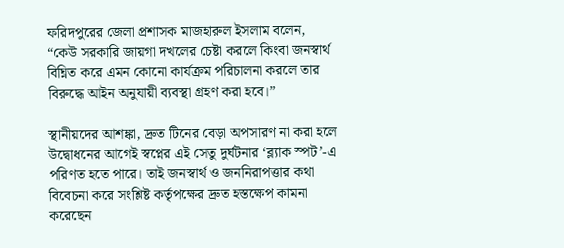ফরিদপুরের জেলা প্রশাসক মাজহারুল ইসলাম বলেন, “কেউ সরকারি জায়গা দখলের চেষ্টা করলে কিংবা জনস্বার্থ বিঘ্নিত করে এমন কোনো কার্যক্রম পরিচালনা করলে তার বিরুদ্ধে আইন অনুযায়ী ব্যবস্থা গ্রহণ করা হবে।”

স্থানীয়দের আশঙ্কা, দ্রুত টিনের বেড়া অপসারণ না করা হলে উদ্বোধনের আগেই স্বপ্নের এই সেতু দুর্ঘটনার ‘ব্ল্যাক স্পট’-এ পরিণত হতে পারে। তাই জনস্বার্থ ও জননিরাপত্তার কথা বিবেচনা করে সংশ্লিষ্ট কর্তৃপক্ষের দ্রুত হস্তক্ষেপ কামনা করেছেন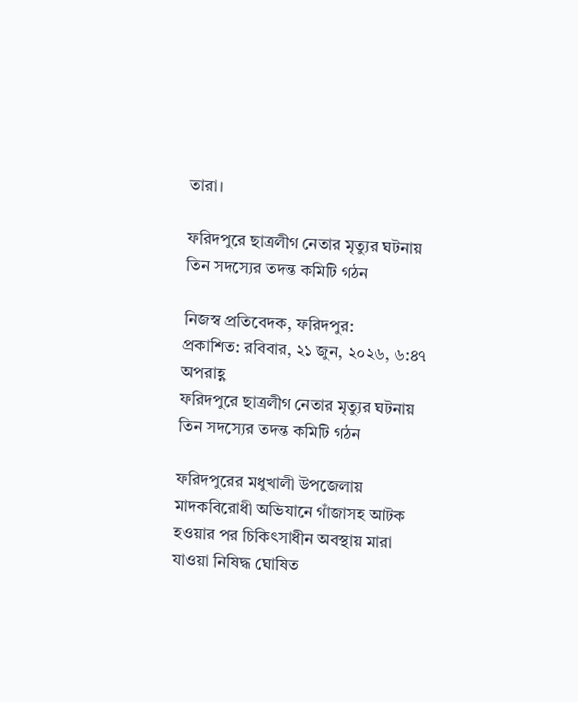তারা।

ফরিদপুরে ছাত্রলীগ নেতার মৃত্যুর ঘটনায় তিন সদস্যের তদন্ত কমিটি গঠন

নিজস্ব প্রতিবেদক, ফরিদপুর:
প্রকাশিত: রবিবার, ২১ জুন, ২০২৬, ৬:৪৭ অপরাহ্ণ
ফরিদপুরে ছাত্রলীগ নেতার মৃত্যুর ঘটনায় তিন সদস্যের তদন্ত কমিটি গঠন

ফরিদপুরের মধুখালী উপজেলায় মাদকবিরোধী অভিযানে গাঁজাসহ আটক হওয়ার পর চিকিৎসাধীন অবস্থায় মারা যাওয়া নিষিদ্ধ ঘোষিত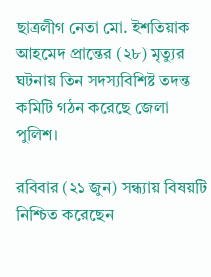ছাত্রলীগ নেতা মো. ইশতিয়াক আহমেদ প্রান্তের (২৮) মৃত্যুর ঘটনায় তিন সদস্যবিশিষ্ট তদন্ত কমিটি গঠন করেছে জেলা পুলিশ।

রবিবার (২১ জুন) সন্ধ্যায় বিষয়টি নিশ্চিত করেছেন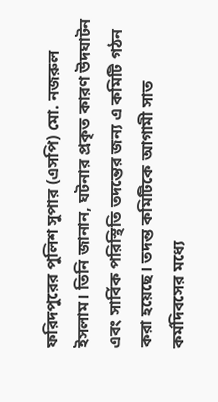ফরিদপুরের পুলিশ সুপার (এসপি) মো. নজরুল ইসলাম। তিনি জানান, ঘটনার প্রকৃত কারণ উদঘাটন এবং সার্বিক পরিস্থিতি তদন্তের জন্য এ কমিটি গঠন করা হয়েছে। তদন্ত কমিটিকে আগামী সাত কর্মদিবসের মধ্যে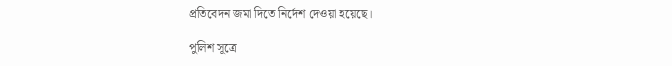প্রতিবেদন জমা দিতে নির্দেশ দেওয়া হয়েছে।

পুলিশ সূত্রে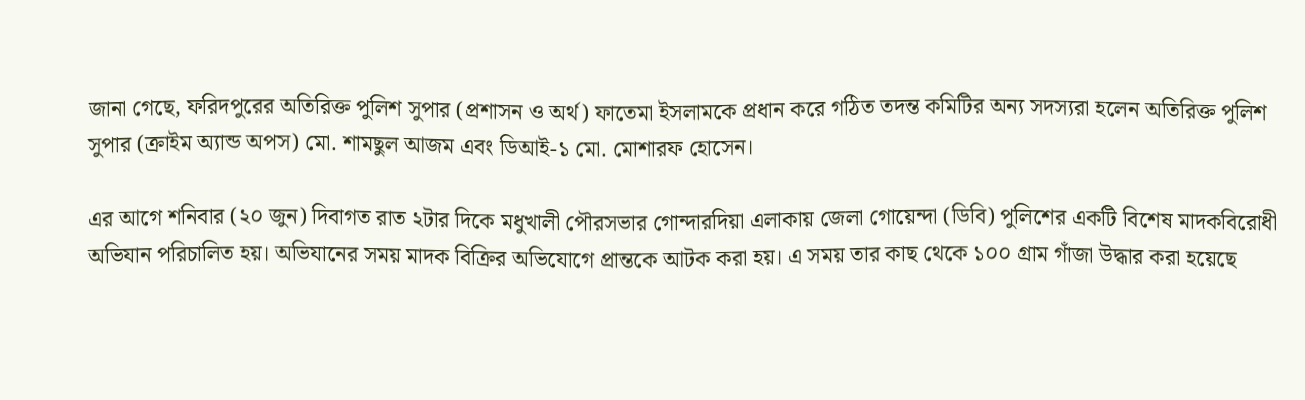জানা গেছে, ফরিদপুরের অতিরিক্ত পুলিশ সুপার (প্রশাসন ও অর্থ) ফাতেমা ইসলামকে প্রধান করে গঠিত তদন্ত কমিটির অন্য সদস্যরা হলেন অতিরিক্ত পুলিশ সুপার (ক্রাইম অ্যান্ড অপস) মো. শামছুল আজম এবং ডিআই-১ মো. মোশারফ হোসেন।

এর আগে শনিবার (২০ জুন) দিবাগত রাত ২টার দিকে মধুখালী পৌরসভার গোন্দারদিয়া এলাকায় জেলা গোয়েন্দা (ডিবি) পুলিশের একটি বিশেষ মাদকবিরোধী অভিযান পরিচালিত হয়। অভিযানের সময় মাদক বিক্রির অভিযোগে প্রান্তকে আটক করা হয়। এ সময় তার কাছ থেকে ১০০ গ্রাম গাঁজা উদ্ধার করা হয়েছে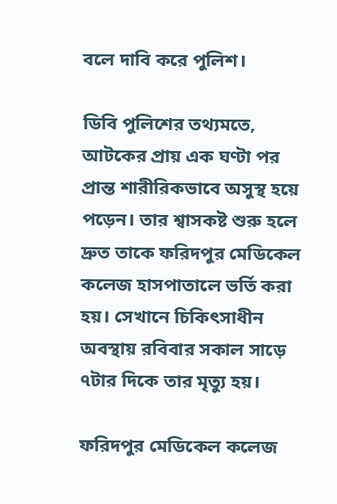বলে দাবি করে পুলিশ।

ডিবি পুলিশের তথ্যমতে, আটকের প্রায় এক ঘণ্টা পর প্রান্ত শারীরিকভাবে অসুস্থ হয়ে পড়েন। তার শ্বাসকষ্ট শুরু হলে দ্রুত তাকে ফরিদপুর মেডিকেল কলেজ হাসপাতালে ভর্তি করা হয়। সেখানে চিকিৎসাধীন অবস্থায় রবিবার সকাল সাড়ে ৭টার দিকে তার মৃত্যু হয়।

ফরিদপুর মেডিকেল কলেজ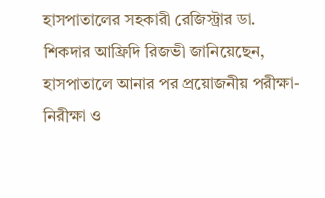হাসপাতালের সহকারী রেজিস্ট্রার ডা. শিকদার আফ্রিদি রিজভী জানিয়েছেন, হাসপাতালে আনার পর প্রয়োজনীয় পরীক্ষা-নিরীক্ষা ও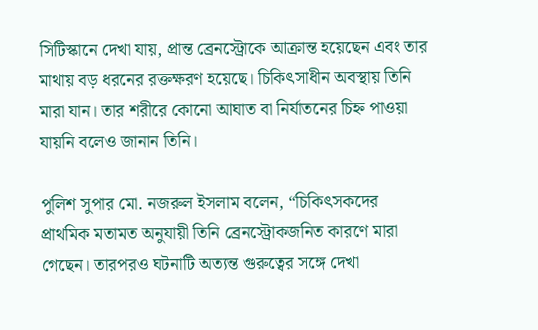সিটিস্কানে দেখা যায়, প্রান্ত ব্রেনস্ট্রোকে আক্রান্ত হয়েছেন এবং তার মাথায় বড় ধরনের রক্তক্ষরণ হয়েছে। চিকিৎসাধীন অবস্থায় তিনি মারা যান। তার শরীরে কোনো আঘাত বা নির্যাতনের চিহ্ন পাওয়া যায়নি বলেও জানান তিনি।

পুলিশ সুপার মো. নজরুল ইসলাম বলেন, “চিকিৎসকদের প্রাথমিক মতামত অনুযায়ী তিনি ব্রেনস্ট্রোকজনিত কারণে মারা গেছেন। তারপরও ঘটনাটি অত্যন্ত গুরুত্বের সঙ্গে দেখা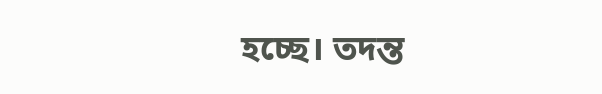হচ্ছে। তদন্ত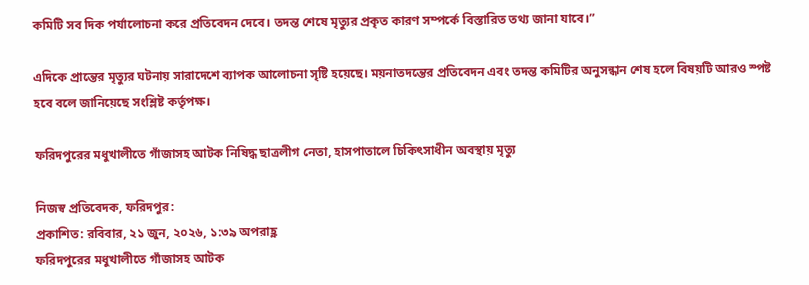কমিটি সব দিক পর্যালোচনা করে প্রতিবেদন দেবে। তদন্ত শেষে মৃত্যুর প্রকৃত কারণ সম্পর্কে বিস্তারিত তথ্য জানা যাবে।”

এদিকে প্রান্তের মৃত্যুর ঘটনায় সারাদেশে ব্যাপক আলোচনা সৃষ্টি হয়েছে। ময়নাতদন্তের প্রতিবেদন এবং তদন্ত কমিটির অনুসন্ধান শেষ হলে বিষয়টি আরও স্পষ্ট হবে বলে জানিয়েছে সংশ্লিষ্ট কর্তৃপক্ষ।

ফরিদপুরের মধুখালীতে গাঁজাসহ আটক নিষিদ্ধ ছাত্রলীগ নেতা, হাসপাতালে চিকিৎসাধীন অবস্থায় মৃত্যু

নিজস্ব প্রতিবেদক, ফরিদপুর:
প্রকাশিত: রবিবার, ২১ জুন, ২০২৬, ১:৩৯ অপরাহ্ণ
ফরিদপুরের মধুখালীতে গাঁজাসহ আটক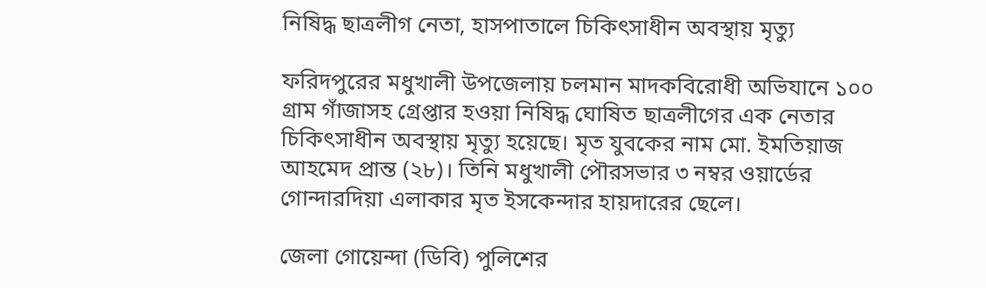নিষিদ্ধ ছাত্রলীগ নেতা, হাসপাতালে চিকিৎসাধীন অবস্থায় মৃত্যু

ফরিদপুরের মধুখালী উপজেলায় চলমান মাদকবিরোধী অভিযানে ১০০ গ্রাম গাঁজাসহ গ্রেপ্তার হওয়া নিষিদ্ধ ঘোষিত ছাত্রলীগের এক নেতার চিকিৎসাধীন অবস্থায় মৃত্যু হয়েছে। মৃত যুবকের নাম মো. ইমতিয়াজ আহমেদ প্রান্ত (২৮)। তিনি মধুখালী পৌরসভার ৩ নম্বর ওয়ার্ডের গোন্দারদিয়া এলাকার মৃত ইসকেন্দার হায়দারের ছেলে।

জেলা গোয়েন্দা (ডিবি) পুলিশের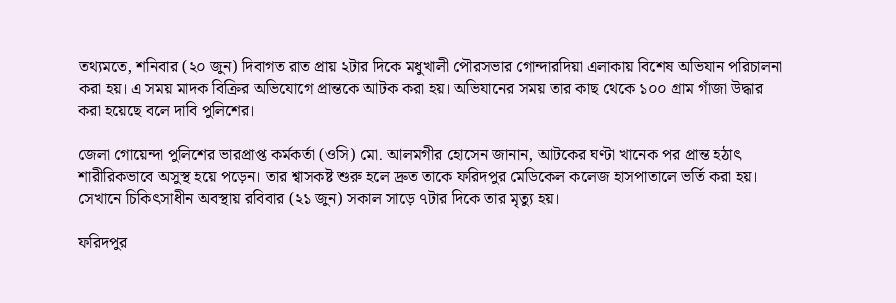তথ্যমতে, শনিবার (২০ জুন) দিবাগত রাত প্রায় ২টার দিকে মধুখালী পৌরসভার গোন্দারদিয়া এলাকায় বিশেষ অভিযান পরিচালনা করা হয়। এ সময় মাদক বিক্রির অভিযোগে প্রান্তকে আটক করা হয়। অভিযানের সময় তার কাছ থেকে ১০০ গ্রাম গাঁজা উদ্ধার করা হয়েছে বলে দাবি পুলিশের।

জেলা গোয়েন্দা পুলিশের ভারপ্রাপ্ত কর্মকর্তা (ওসি) মো. আলমগীর হোসেন জানান, আটকের ঘণ্টা খানেক পর প্রান্ত হঠাৎ শারীরিকভাবে অসুস্থ হয়ে পড়েন। তার শ্বাসকষ্ট শুরু হলে দ্রুত তাকে ফরিদপুর মেডিকেল কলেজ হাসপাতালে ভর্তি করা হয়। সেখানে চিকিৎসাধীন অবস্থায় রবিবার (২১ জুন) সকাল সাড়ে ৭টার দিকে তার মৃত্যু হয়।

ফরিদপুর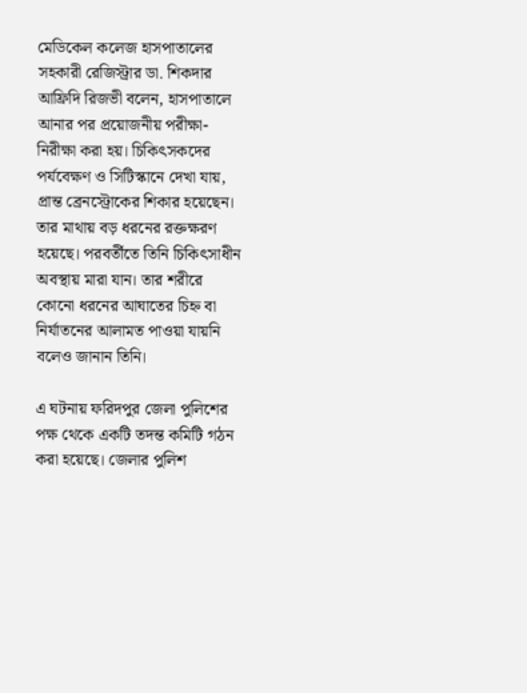মেডিকেল কলেজ হাসপাতালের সহকারী রেজিস্ট্রার ডা. শিকদার আফ্রিদি রিজভী বলেন, হাসপাতালে আনার পর প্রয়োজনীয় পরীক্ষা-নিরীক্ষা করা হয়। চিকিৎসকদের পর্যবেক্ষণ ও সিটিস্কানে দেখা যায়, প্রান্ত ব্রেনস্ট্রোকের শিকার হয়েছেন। তার মাথায় বড় ধরনের রক্তক্ষরণ হয়েছে। পরবর্তীতে তিনি চিকিৎসাধীন অবস্থায় মারা যান। তার শরীরে কোনো ধরনের আঘাতের চিহ্ন বা নির্যাতনের আলামত পাওয়া যায়নি বলেও জানান তিনি।

এ ঘটনায় ফরিদপুর জেলা পুলিশের পক্ষ থেকে একটি তদন্ত কমিটি গঠন করা হয়েছে। জেলার পুলিশ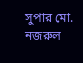সুপার মো. নজরুল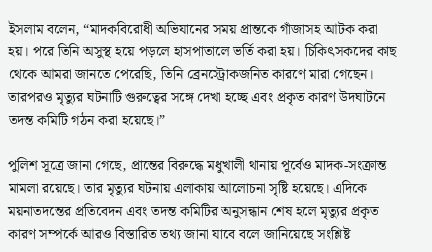ইসলাম বলেন, “মাদকবিরোধী অভিযানের সময় প্রান্তকে গাঁজাসহ আটক করা হয়। পরে তিনি অসুস্থ হয়ে পড়লে হাসপাতালে ভর্তি করা হয়। চিকিৎসকদের কাছ থেকে আমরা জানতে পেরেছি, তিনি ব্রেনস্ট্রোকজনিত কারণে মারা গেছেন। তারপরও মৃত্যুর ঘটনাটি গুরুত্বের সঙ্গে দেখা হচ্ছে এবং প্রকৃত কারণ উদঘাটনে তদন্ত কমিটি গঠন করা হয়েছে।”

পুলিশ সূত্রে জানা গেছে, প্রান্তের বিরুদ্ধে মধুখালী থানায় পূর্বেও মাদক-সংক্রান্ত মামলা রয়েছে। তার মৃত্যুর ঘটনায় এলাকায় আলোচনা সৃষ্টি হয়েছে। এদিকে ময়নাতদন্তের প্রতিবেদন এবং তদন্ত কমিটির অনুসন্ধান শেষ হলে মৃত্যুর প্রকৃত কারণ সম্পর্কে আরও বিস্তারিত তথ্য জানা যাবে বলে জানিয়েছে সংশ্লিষ্ট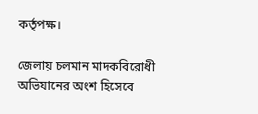কর্তৃপক্ষ।

জেলায় চলমান মাদকবিরোধী অভিযানের অংশ হিসেবে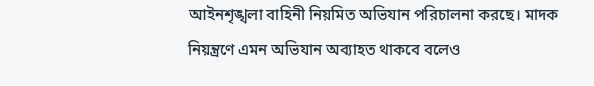আইনশৃঙ্খলা বাহিনী নিয়মিত অভিযান পরিচালনা করছে। মাদক নিয়ন্ত্রণে এমন অভিযান অব্যাহত থাকবে বলেও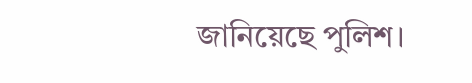জানিয়েছে পুলিশ।